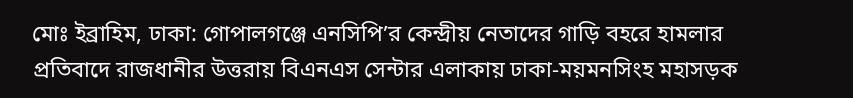মোঃ ইব্রাহিম, ঢাকা: গোপালগঞ্জে এনসিপি’র কেন্দ্রীয় নেতাদের গাড়ি বহরে হামলার প্রতিবাদে রাজধানীর উত্তরায় বিএনএস সেন্টার এলাকায় ঢাকা-ময়মনসিংহ মহাসড়ক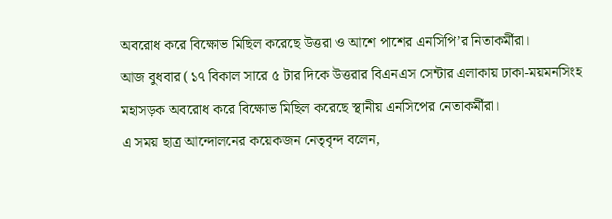অবরোধ করে বিক্ষোভ মিছিল করেছে উত্তরা ও আশে পাশের এনসিপি’র নিতাকর্মীরা।
আজ বুধবার (১৭ বিকাল সারে ৫ টার দিকে উত্তরার বিএনএস সেন্টার এলাকায় ঢাকা-ময়মনসিংহ মহাসড়ক অবরোধ করে বিক্ষোভ মিছিল করেছে স্থানীয় এনসিপের নেতাকর্মীরা।
এ সময় ছাত্র আন্দোলনের কয়েকজন নেতৃবৃন্দ বলেন,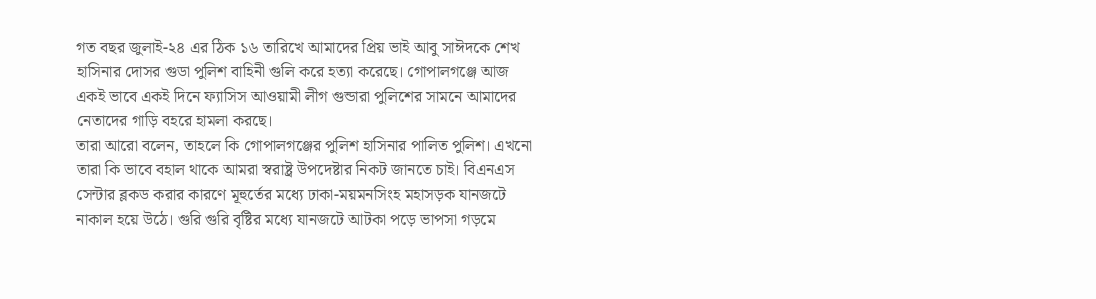গত বছর জুলাই-২৪ এর ঠিক ১৬ তারিখে আমাদের প্রিয় ভাই আবু সাঈদকে শেখ হাসিনার দোসর গুডা পুলিশ বাহিনী গুলি করে হত্যা করেছে। গোপালগঞ্জে আজ একই ভাবে একই দিনে ফ্যাসিস আওয়ামী লীগ গুন্ডারা পুলিশের সামনে আমাদের নেতাদের গাড়ি বহরে হামলা করছে।
তারা আরো বলেন, তাহলে কি গোপালগঞ্জের পুলিশ হাসিনার পালিত পুলিশ। এখনো তারা কি ভাবে বহাল থাকে আমরা স্বরাষ্ট্র উপদেষ্টার নিকট জানতে চাই। বিএনএস সেন্টার ব্লকড করার কারণে মূহুর্তের মধ্যে ঢাকা-ময়মনসিংহ মহাসড়ক যানজটে নাকাল হয়ে উঠে। গুরি গুরি বৃষ্টির মধ্যে যানজটে আটকা পড়ে ভাপসা গড়মে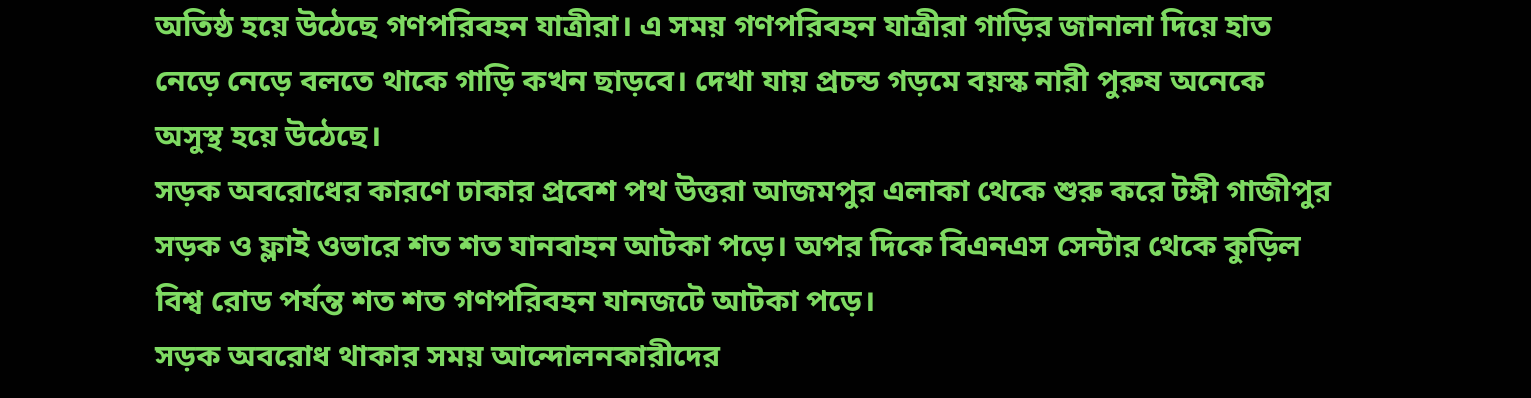অতিষ্ঠ হয়ে উঠেছে গণপরিবহন যাত্রীরা। এ সময় গণপরিবহন যাত্রীরা গাড়ির জানালা দিয়ে হাত নেড়ে নেড়ে বলতে থাকে গাড়ি কখন ছাড়বে। দেখা যায় প্রচন্ড গড়মে বয়স্ক নারী পুরুষ অনেকে অসুস্থ হয়ে উঠেছে।
সড়ক অবরোধের কারণে ঢাকার প্রবেশ পথ উত্তরা আজমপুর এলাকা থেকে শুরু করে টঙ্গী গাজীপুর সড়ক ও ফ্লাই ওভারে শত শত যানবাহন আটকা পড়ে। অপর দিকে বিএনএস সেন্টার থেকে কুড়িল বিশ্ব রোড পর্যন্ত শত শত গণপরিবহন যানজটে আটকা পড়ে।
সড়ক অবরোধ থাকার সময় আন্দোলনকারীদের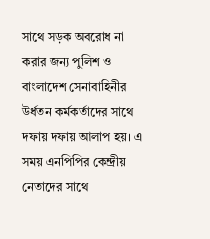সাথে সড়ক অবরোধ না করার জন্য পুলিশ ও বাংলাদেশ সেনাবাহিনীর উর্ধতন কর্মকর্তাদের সাথে দফায় দফায় আলাপ হয়। এ সময় এনপিপির কেন্দ্রীয় নেতাদের সাথে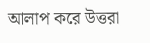আলাপ করে উত্তরা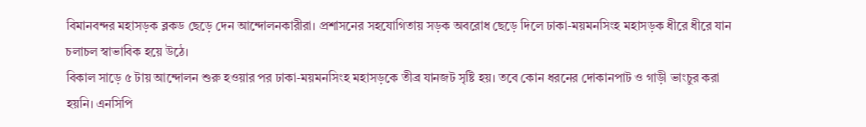বিমানবন্দর মহাসড়ক ব্লকড ছেড়ে দেন আন্দোলনকারীরা। প্রশাসনের সহযোগিতায় সড়ক অবরোধ ছেড়ে দিলে ঢাকা-ময়মনসিংহ মহাসড়ক ধীরে ধীরে যান চলাচল স্বাভাবিক হয়ে উঠে।
বিকাল সাড়ে ৫ টায় আন্দোলন শুরু হওয়ার পর ঢাকা-ময়মনসিংহ মহাসড়কে তীব্র যানজট সৃষ্টি হয়। তবে কোন ধরনের দোকানপাট ও গাড়ী ভাংচুর করা হয়নি। এনসিপি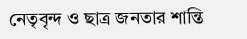নেতৃবৃন্দ ও ছাত্র জনতার শান্তি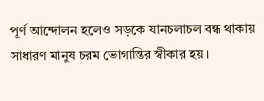পূর্ণ আন্দোলন হলেও সড়কে যানচলাচল বন্ধ থাকায় সাধারণ মানুষ চরম ভোগান্তির স্বীকার হয়।